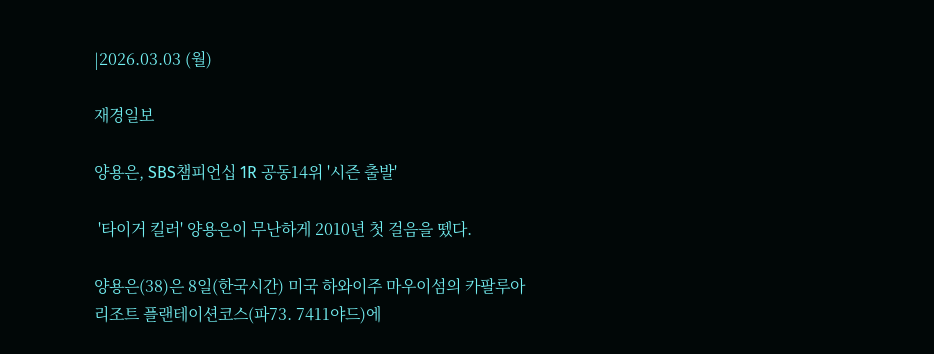|2026.03.03 (월)

재경일보

양용은, SBS챔피언십 1R 공동14위 '시즌 출발'

 '타이거 킬러' 양용은이 무난하게 2010년 첫 걸음을 뗐다.

양용은(38)은 8일(한국시간) 미국 하와이주 마우이섬의 카팔루아리조트 플랜테이션코스(파73. 7411야드)에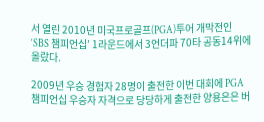서 열린 2010년 미국프로골프(PGA)투어 개막전인 ‘SBS 챔피언십’ 1라운드에서 3언더파 70타 공동14위에 올랐다.

2009년 우승 경험자 28명이 출전한 이번 대회에 PGA챔피언십 우승자 자격으로 당당하게 출전한 양용은은 버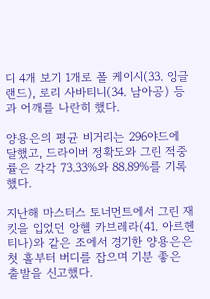디 4개 보기 1개로 폴 케이시(33. 잉글랜드), 로리 사바티니(34. 남아공) 등과 어깨를 나란히 했다.

양용은의 평균 비거리는 296야드에 달했고, 드라이버 정확도와 그린 적중률은 각각 73.33%와 88.89%를 기록했다.

지난해 마스터스 토너먼트에서 그린 재킷을 입었던 앙헬 카브레라(41. 아르헨티나)와 같은 조에서 경기한 양용은은 첫 홀부터 버디를 잡으며 기분 좋은 출발을 신고했다.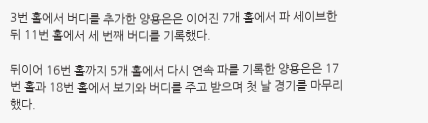3번 홀에서 버디를 추가한 양용은은 이어진 7개 홀에서 파 세이브한 뒤 11번 홀에서 세 번째 버디를 기록했다.

뒤이어 16번 홀까지 5개 홀에서 다시 연속 파를 기록한 양용은은 17번 홀과 18번 홀에서 보기와 버디를 주고 받으며 첫 날 경기를 마무리했다.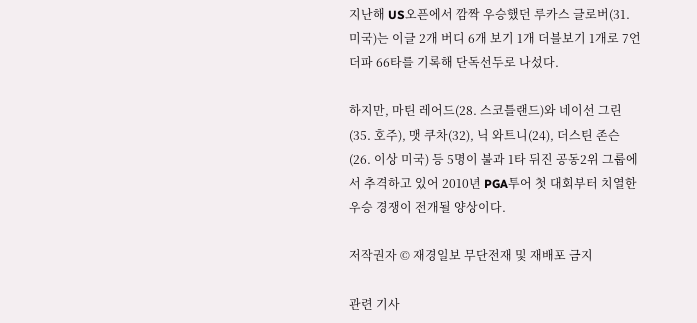지난해 US오픈에서 깜짝 우승했던 루카스 글로버(31. 미국)는 이글 2개 버디 6개 보기 1개 더블보기 1개로 7언더파 66타를 기록해 단독선두로 나섰다.

하지만, 마틴 레어드(28. 스코틀랜드)와 네이선 그린(35. 호주), 맷 쿠차(32), 닉 와트니(24), 더스틴 존슨(26. 이상 미국) 등 5명이 불과 1타 뒤진 공동2위 그룹에서 추격하고 있어 2010년 PGA투어 첫 대회부터 치열한 우승 경쟁이 전개될 양상이다.

저작권자 © 재경일보 무단전재 및 재배포 금지

관련 기사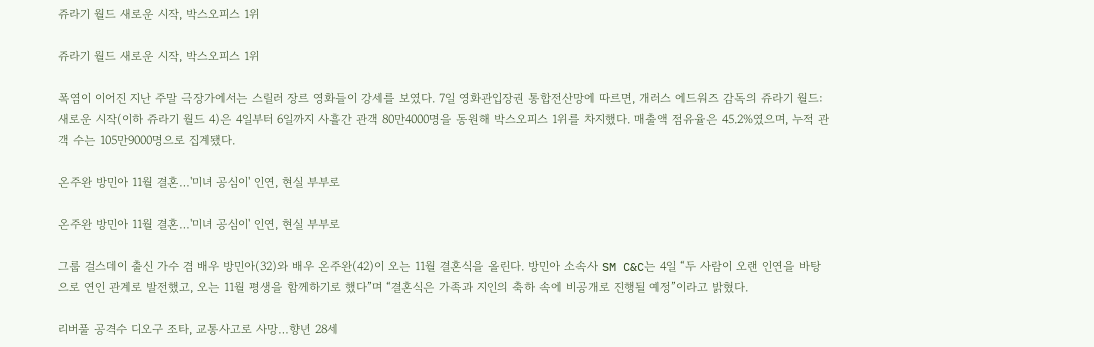쥬라기 월드 새로운 시작, 박스오피스 1위

쥬라기 월드 새로운 시작, 박스오피스 1위

폭염이 이어진 지난 주말 극장가에서는 스릴러 장르 영화들이 강세를 보였다. 7일 영화관입장권 통합전산망에 따르면, 개러스 에드워즈 감독의 쥬라기 월드: 새로운 시작(이하 쥬라기 월드 4)은 4일부터 6일까지 사흘간 관객 80만4000명을 동원해 박스오피스 1위를 차지했다. 매출액 점유율은 45.2%였으며, 누적 관객 수는 105만9000명으로 집계됐다.

온주완 방민아 11월 결혼…'미녀 공심이' 인연, 현실 부부로

온주완 방민아 11월 결혼…'미녀 공심이' 인연, 현실 부부로

그룹 걸스데이 출신 가수 겸 배우 방민아(32)와 배우 온주완(42)이 오는 11월 결혼식을 올린다. 방민아 소속사 SM C&C는 4일 “두 사람이 오랜 인연을 바탕으로 연인 관계로 발전했고, 오는 11월 평생을 함께하기로 했다”며 “결혼식은 가족과 지인의 축하 속에 비공개로 진행될 예정”이라고 밝혔다.

리버풀 공격수 디오구 조타, 교통사고로 사망…향년 28세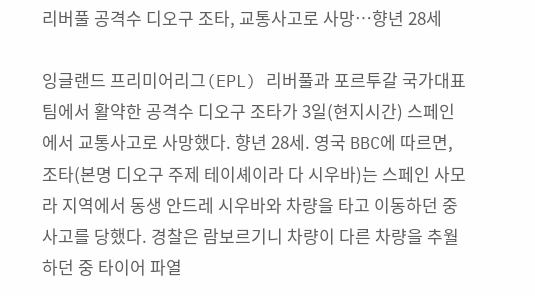리버풀 공격수 디오구 조타, 교통사고로 사망…향년 28세

잉글랜드 프리미어리그(EPL) 리버풀과 포르투갈 국가대표팀에서 활약한 공격수 디오구 조타가 3일(현지시간) 스페인에서 교통사고로 사망했다. 향년 28세. 영국 BBC에 따르면, 조타(본명 디오구 주제 테이셰이라 다 시우바)는 스페인 사모라 지역에서 동생 안드레 시우바와 차량을 타고 이동하던 중 사고를 당했다. 경찰은 람보르기니 차량이 다른 차량을 추월하던 중 타이어 파열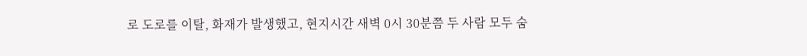로 도로를 이탈, 화재가 발생했고, 현지시간 새벽 0시 30분쯤 두 사람 모두 숨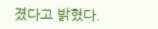졌다고 밝혔다.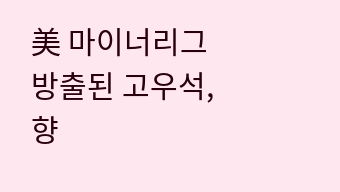美 마이너리그 방출된 고우석, 향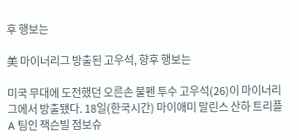후 행보는

美 마이너리그 방출된 고우석, 향후 행보는

미국 무대에 도전했던 오른손 불펜 투수 고우석(26)이 마이너리그에서 방출됐다. 18일(한국시간) 마이애미 말린스 산하 트리플A 팀인 잭슨빌 점보슈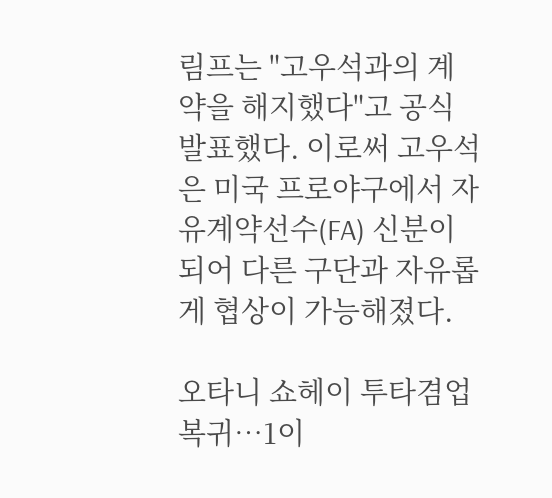림프는 "고우석과의 계약을 해지했다"고 공식 발표했다. 이로써 고우석은 미국 프로야구에서 자유계약선수(FA) 신분이 되어 다른 구단과 자유롭게 협상이 가능해졌다.

오타니 쇼헤이 투타겸업 복귀…1이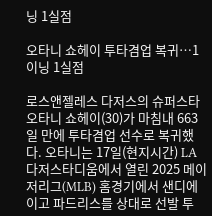닝 1실점

오타니 쇼헤이 투타겸업 복귀…1이닝 1실점

로스앤젤레스 다저스의 슈퍼스타 오타니 쇼헤이(30)가 마침내 663일 만에 투타겸업 선수로 복귀했다. 오타니는 17일(현지시간) LA 다저스타디움에서 열린 2025 메이저리그(MLB) 홈경기에서 샌디에이고 파드리스를 상대로 선발 투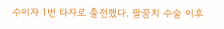수이자 1번 타자로 출전했다. 팔꿈치 수술 이후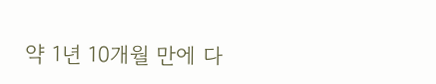약 1년 10개월 만에 다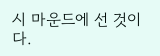시 마운드에 선 것이다.